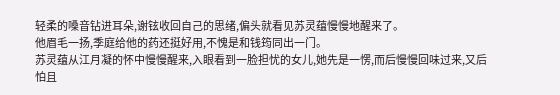轻柔的嗓音钻进耳朵,谢铉收回自己的思绪,偏头就看见苏灵蕴慢慢地醒来了。
他眉毛一扬,季庭给他的药还挺好用,不愧是和钱筠同出一门。
苏灵蕴从江月凝的怀中慢慢醒来,入眼看到一脸担忧的女儿,她先是一愣,而后慢慢回味过来,又后怕且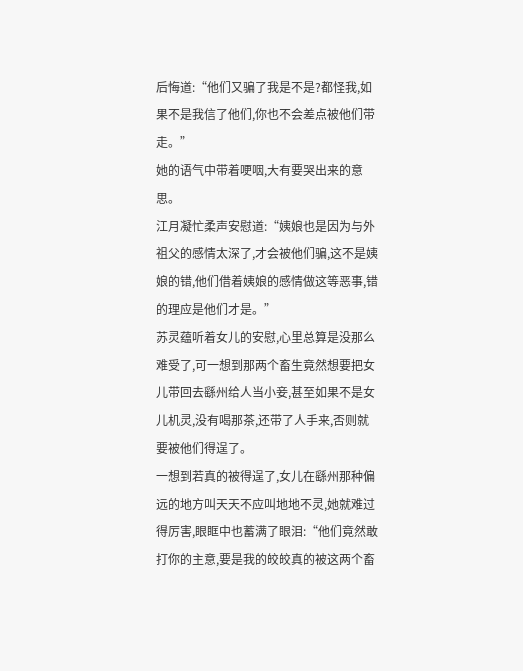后悔道:“他们又骗了我是不是?都怪我,如果不是我信了他们,你也不会差点被他们带走。”
她的语气中带着哽咽,大有要哭出来的意思。
江月凝忙柔声安慰道:“姨娘也是因为与外祖父的感情太深了,才会被他们骗,这不是姨娘的错,他们借着姨娘的感情做这等恶事,错的理应是他们才是。”
苏灵蕴听着女儿的安慰,心里总算是没那么难受了,可一想到那两个畜生竟然想要把女儿带回去繇州给人当小妾,甚至如果不是女儿机灵,没有喝那茶,还带了人手来,否则就要被他们得逞了。
一想到若真的被得逞了,女儿在繇州那种偏远的地方叫天天不应叫地地不灵,她就难过得厉害,眼眶中也蓄满了眼泪:“他们竟然敢打你的主意,要是我的皎皎真的被这两个畜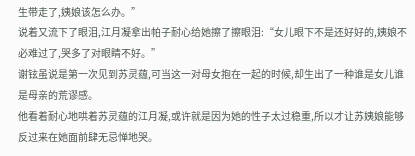生带走了,姨娘该怎么办。”
说着又流下了眼泪,江月凝拿出帕子耐心给她擦了擦眼泪:“女儿眼下不是还好好的,姨娘不必难过了,哭多了对眼睛不好。”
谢铉虽说是第一次见到苏灵蕴,可当这一对母女抱在一起的时候,却生出了一种谁是女儿谁是母亲的荒谬感。
他看着耐心地哄着苏灵蕴的江月凝,或许就是因为她的性子太过稳重,所以才让苏姨娘能够反过来在她面前肆无忌惮地哭。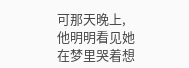可那天晚上,他明明看见她在梦里哭着想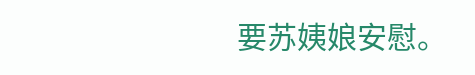要苏姨娘安慰。